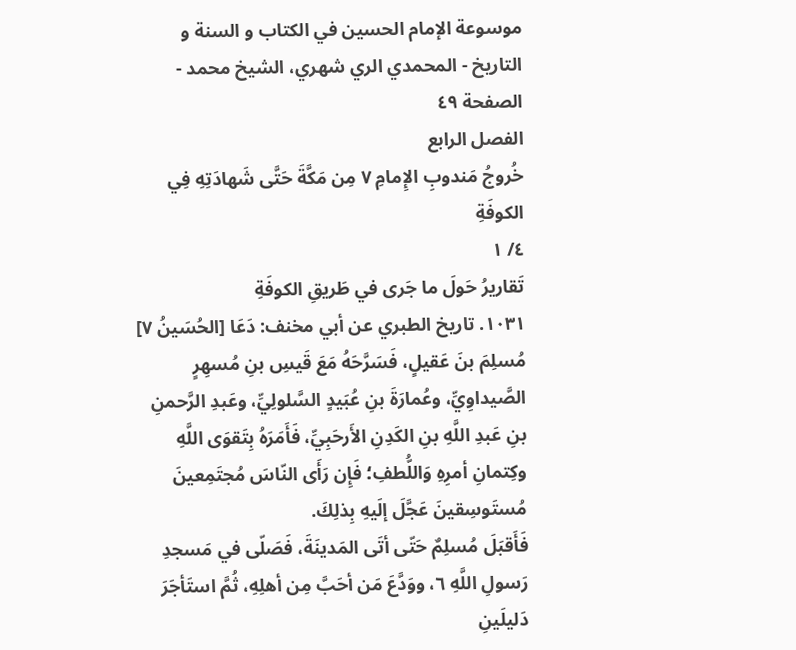موسوعة الإمام الحسين في الكتاب و السنة و التاريخ - المحمدي الري شهري، الشيخ محمد - الصفحة ٤٩
الفصل الرابع
خُروجُ مَندوبِ الإِمامِ ٧ مِن مَكَّةَ حَتَّى شَهادَتِهِ فِي الكوفَةِ
٤/ ١
تَقاريرُ حَولَ ما جَرى في طَريقِ الكوفَةِ
١٠٣١. تاريخ الطبري عن أبي مخنف: دَعَا [الحُسَينُ ٧] مُسلِمَ بنَ عَقيلٍ، فَسَرَّحَهُ مَعَ قَيسِ بنِ مُسهِرٍ الصَّيداوِيِّ، وعُمارَةَ بنِ عُبَيدٍ السَّلولِيِّ، وعَبدِ الرَّحمنِ بنِ عَبدِ اللَّهِ بنِ الكَدِنِ الأَرحَبِيِّ، فَأَمَرَهُ بِتَقوَى اللَّهِ وكِتمانِ أمرِهِ وَاللُّطفِ؛ فَإِن رَأَى النّاسَ مُجتَمِعينَ مُستَوسِقينَ عَجَّلَ إلَيهِ بِذلِكَ.
فَأَقبَلَ مُسلِمٌ حَتّى أتَى المَدينَةَ، فَصَلّى في مَسجدِ رَسولِ اللَّهِ ٦، ووَدَّعَ مَن أحَبَّ مِن أهلِهِ، ثُمَّ استَأجَرَ دَليلَينِ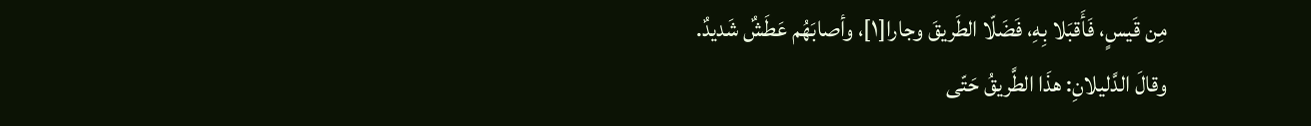مِن قَيسٍ، فَأَقبَلا بِهِ، فَضَلّا الطَريقَ وجارا[١]، وأصابَهُم عَطَشٌ شَديدٌ.
وقالَ الدَّليلانِ: هذَا الطَّريقُ حَتّى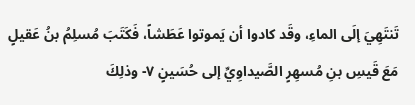تَنتَهِيَ إلَى الماءِ، وقَد كادوا أن يَموتوا عَطَشاً، فَكَتَبَ مُسلِمُ بنُ عَقيلٍ مَعَ قَيسِ بنِ مُسهِرٍ الصَّيداوِيِّ إلى حُسَينٍ ٧- وذلِكَ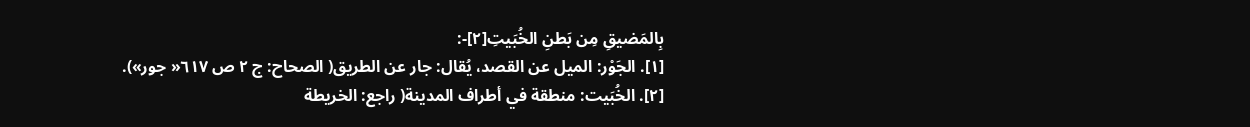بِالمَضيقِ مِن بَطنِ الخُبَيتِ[٢]-:
[١]. الجَوْر: الميل عن القصد، يُقال: جار عن الطريق( الصحاح: ج ٢ ص ٦١٧« جور»).
[٢]. الخُبَيت: منطقة في أطراف المدينة( راجع: الخريطة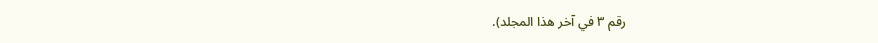رقم ٣ في آخر هذا المجلد).